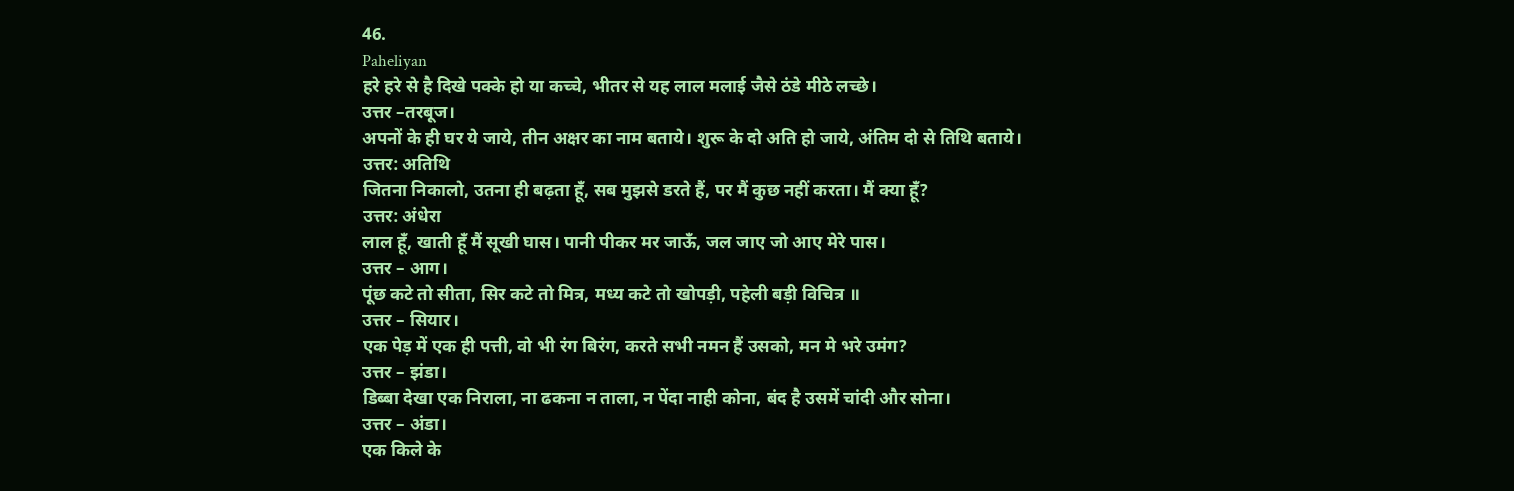46.
Paheliyan
हरे हरे से है दिखे पक्के हो या कच्चे, भीतर से यह लाल मलाई जैसे ठंडे मीठे लच्छे।
उत्तर –तरबूज।
अपनों के ही घर ये जाये, तीन अक्षर का नाम बताये। शुरू के दो अति हो जाये, अंतिम दो से तिथि बताये।
उत्तर: अतिथि
जितना निकालो, उतना ही बढ़ता हूँ, सब मुझसे डरते हैं, पर मैं कुछ नहीं करता। मैं क्या हूँ?
उत्तर: अंधेरा
लाल हूँ, खाती हूँ मैं सूखी घास। पानी पीकर मर जाऊँ, जल जाए जो आए मेरे पास।
उत्तर – आग।
पूंछ कटे तो सीता, सिर कटे तो मित्र, मध्य कटे तो खोपड़ी, पहेली बड़ी विचित्र ॥
उत्तर – सियार।
एक पेड़ में एक ही पत्ती, वो भी रंग बिरंग, करते सभी नमन हैं उसको, मन मे भरे उमंग?
उत्तर – झंडा।
डिब्बा देखा एक निराला, ना ढकना न ताला, न पेंदा नाही कोना, बंद है उसमें चांदी और सोना।
उत्तर – अंडा।
एक किले के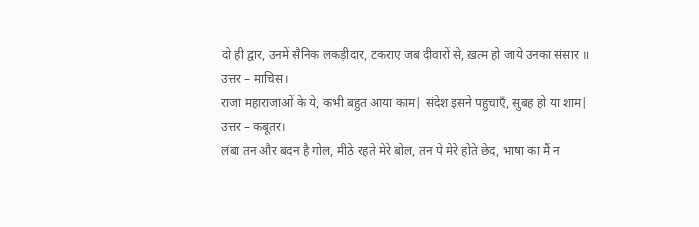दो ही द्वार, उनमें सैनिक लकड़ीदार, टकराए जब दीवारों से, ख़त्म हो जाये उनका संसार ॥
उत्तर – माचिस।
राजा महाराजाओं के ये, कभी बहुत आया काम| संदेश इसने पहुचाएँ, सुबह हो या शाम|
उत्तर – कबूतर।
लंबा तन और बदन है गोल, मीठे रहते मेरे बोल, तन पे मेरे होते छेद, भाषा का मैं न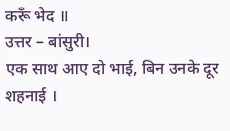करूँ भेद ॥
उत्तर – बांसुरी।
एक साथ आए दो भाई, बिन उनके दूर शहनाई ।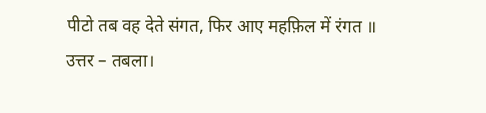पीटो तब वह देते संगत, फिर आए महफ़िल में रंगत ॥
उत्तर – तबला।